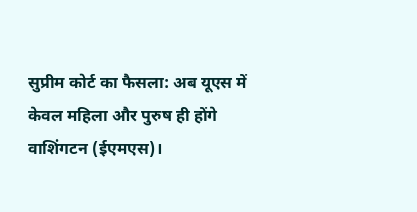सुप्रीम कोर्ट का फैसला: अब यूएस में केवल महिला और पुरुष ही होंगे
वाशिंगटन (ईएमएस)।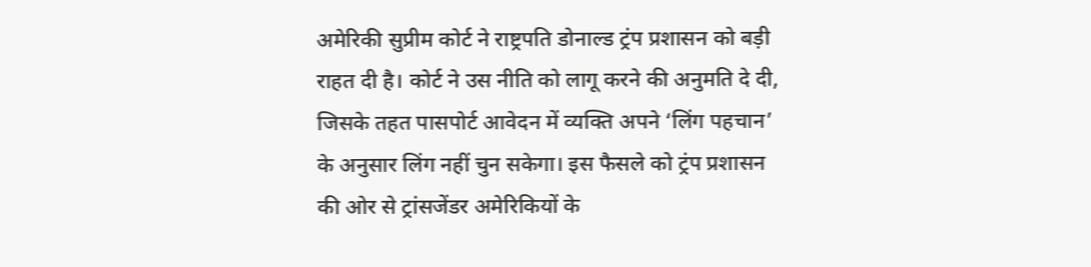अमेरिकी सुप्रीम कोर्ट ने राष्ट्रपति डोनाल्ड ट्रंप प्रशासन को बड़ी राहत दी है। कोर्ट ने उस नीति को लागू करने की अनुमति दे दी, जिसके तहत पासपोर्ट आवेदन में व्यक्ति अपने ‘लिंग पहचान’ के अनुसार लिंग नहीं चुन सकेगा। इस फैसले को ट्रंप प्रशासन की ओर से ट्रांसजेंडर अमेरिकियों के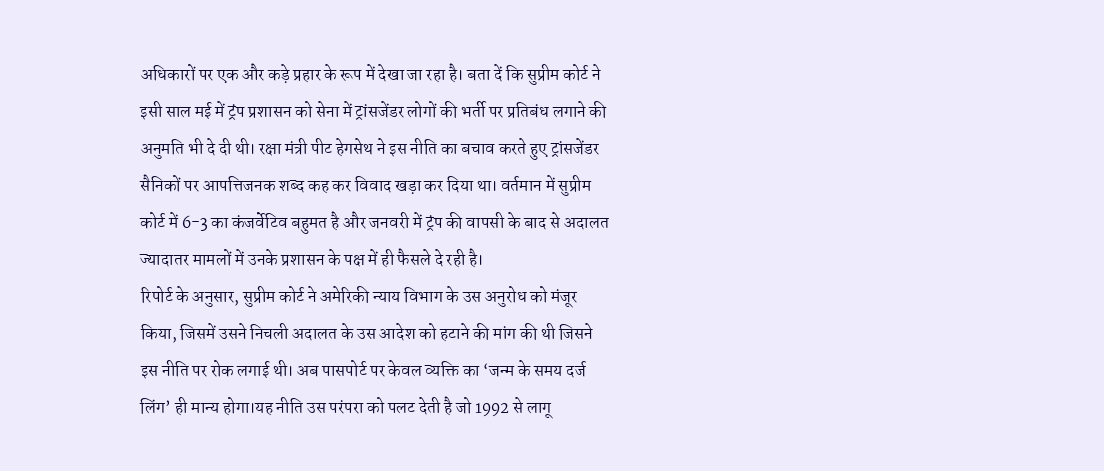अधिकारों पर एक और कड़े प्रहार के रूप में देखा जा रहा है। बता दें कि सुप्रीम कोर्ट ने इसी साल मई में ट्रंप प्रशासन को सेना में ट्रांसजेंडर लोगों की भर्ती पर प्रतिबंध लगाने की अनुमति भी दे दी थी। रक्षा मंत्री पीट हेगसेथ ने इस नीति का बचाव करते हुए ट्रांसजेंडर सैनिकों पर आपत्तिजनक शब्द कह कर विवाद खड़ा कर दिया था। वर्तमान में सुप्रीम कोर्ट में 6-3 का कंजर्वेटिव बहुमत है और जनवरी में ट्रंप की वापसी के बाद से अदालत ज्यादातर मामलों में उनके प्रशासन के पक्ष में ही फैसले दे रही है।
रिपोर्ट के अनुसार, सुप्रीम कोर्ट ने अमेरिकी न्याय विभाग के उस अनुरोध को मंजूर किया, जिसमें उसने निचली अदालत के उस आदेश को हटाने की मांग की थी जिसने इस नीति पर रोक लगाई थी। अब पासपोर्ट पर केवल व्यक्ति का ‘जन्म के समय दर्ज लिंग’ ही मान्य होगा।यह नीति उस परंपरा को पलट देती है जो 1992 से लागू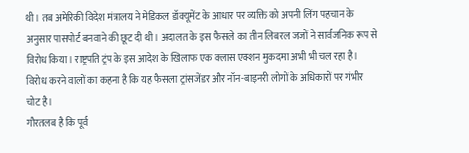थी। तब अमेरिकी विदेश मंत्रालय ने मेडिकल डॉक्यूमेंट के आधार पर व्यक्ति को अपनी लिंग पहचान के अनुसार पासपोर्ट बनवाने की छूट दी थी। अदालत के इस फैसले का तीन लिबरल जजों ने सार्वजनिक रूप से विरोध किया। राष्ट्रपति ट्रंप के इस आदेश के खिलाफ एक क्लास एक्शन मुकदमा अभी भी चल रहा है। विरोध करने वालों का कहना है कि यह फैसला ट्रांसजेंडर और नॉन-बाइनरी लोगों के अधिकारों पर गंभीर चोट है।
गौरतलब है कि पूर्व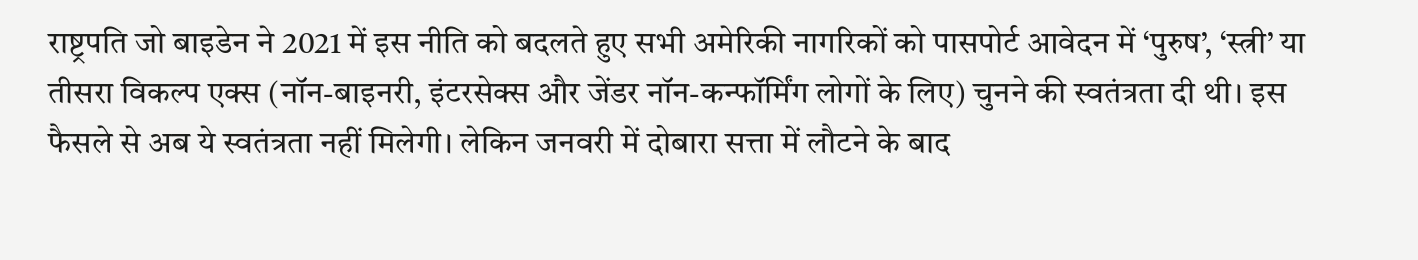राष्ट्रपति जो बाइडेन ने 2021 में इस नीति को बदलते हुए सभी अमेरिकी नागरिकों को पासपोर्ट आवेदन में ‘पुरुष’, ‘स्त्री’ या तीसरा विकल्प एक्स (नॉन-बाइनरी, इंटरसेक्स और जेंडर नॉन-कन्फॉर्मिंग लोगों के लिए) चुनने की स्वतंत्रता दी थी। इस फैसले से अब ये स्वतंत्रता नहीं मिलेगी। लेकिन जनवरी में दोबारा सत्ता में लौटने के बाद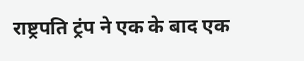राष्ट्रपति ट्रंप ने एक के बाद एक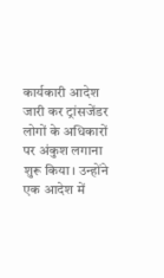कार्यकारी आदेश जारी कर ट्रांसजेंडर लोगों के अधिकारों पर अंकुश लगाना शुरू किया। उन्होंने एक आदेश में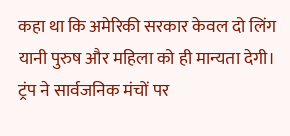कहा था कि अमेरिकी सरकार केवल दो लिंग यानी पुरुष और महिला को ही मान्यता देगी। ट्रंप ने सार्वजनिक मंचों पर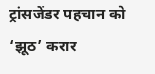ट्रांसजेंडर पहचान को ‘झूठ’ करार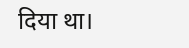दिया था।